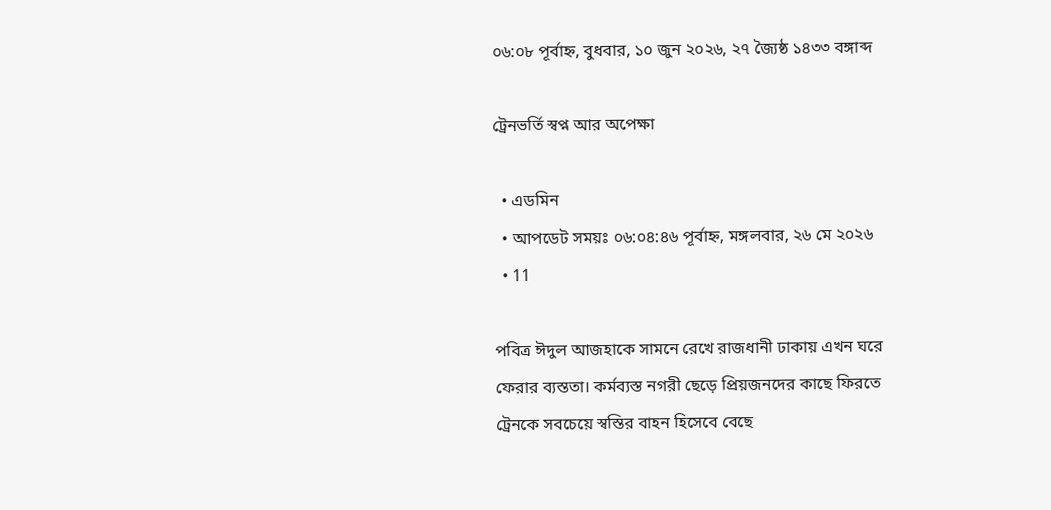০৬:০৮ পূর্বাহ্ন, বুধবার, ১০ জুন ২০২৬, ২৭ জ্যৈষ্ঠ ১৪৩৩ বঙ্গাব্দ

ট্রেনভর্তি স্বপ্ন আর অপেক্ষা

  • এডমিন
  • আপডেট সময়ঃ ০৬:০৪:৪৬ পূর্বাহ্ন, মঙ্গলবার, ২৬ মে ২০২৬
  • 11

পবিত্র ঈদুল আজহাকে সামনে রেখে রাজধানী ঢাকায় এখন ঘরে ফেরার ব্যস্ততা। কর্মব্যস্ত নগরী ছেড়ে প্রিয়জনদের কাছে ফিরতে ট্রেনকে সবচেয়ে স্বস্তির বাহন হিসেবে বেছে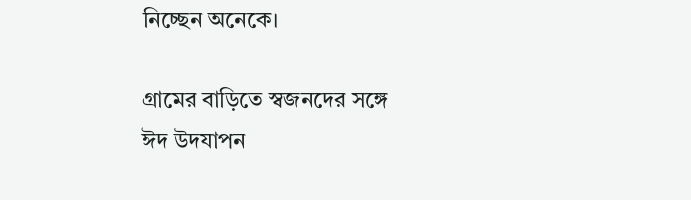নিচ্ছেন অনেকে।

গ্রামের বাড়িতে স্বজনদের সঙ্গে ঈদ উদযাপন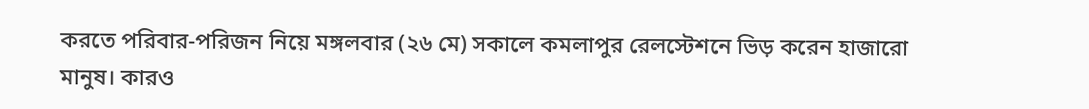করতে পরিবার-পরিজন নিয়ে মঙ্গলবার (২৬ মে) সকালে কমলাপুর রেলস্টেশনে ভিড় করেন হাজারো মানুষ। কারও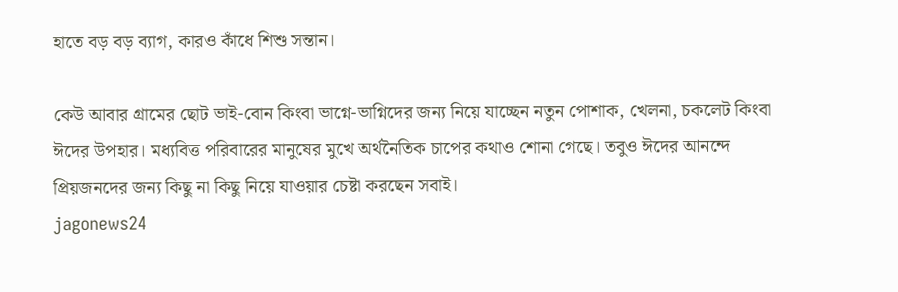হাতে বড় বড় ব্যাগ, কারও কাঁধে শিশু সন্তান।

কেউ আবার গ্রামের ছোট ভাই-বোন কিংবা ভাগ্নে-ভাগ্নিদের জন্য নিয়ে যাচ্ছেন নতুন পোশাক, খেলনা, চকলেট কিংবা ঈদের উপহার। মধ্যবিত্ত পরিবারের মানুষের মুখে অর্থনৈতিক চাপের কথাও শোনা গেছে। তবুও ঈদের আনন্দে প্রিয়জনদের জন্য কিছু না কিছু নিয়ে যাওয়ার চেষ্টা করছেন সবাই।
jagonews24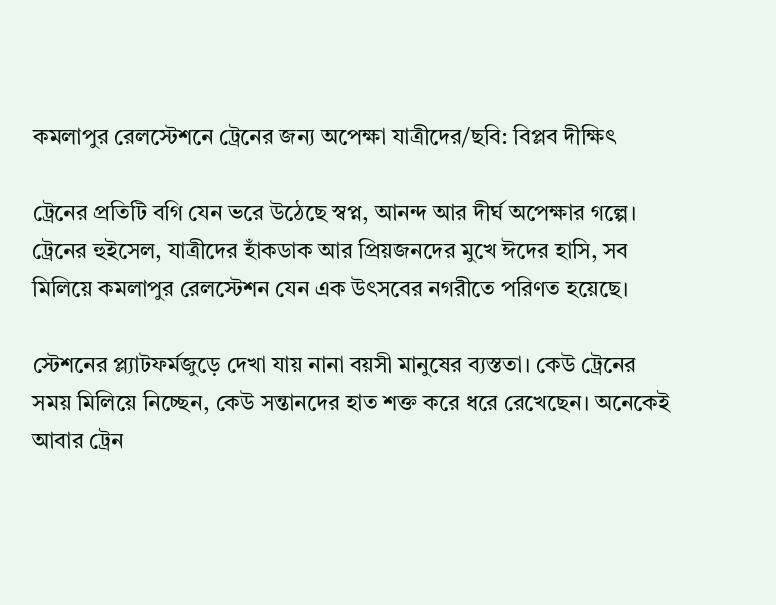কমলাপুর রেলস্টেশনে ট্রেনের জন্য অপেক্ষা যাত্রীদের/ছবি: বিপ্লব দীক্ষিৎ

ট্রেনের প্রতিটি বগি যেন ভরে উঠেছে স্বপ্ন, আনন্দ আর দীর্ঘ অপেক্ষার গল্পে। ট্রেনের হুইসেল, যাত্রীদের হাঁকডাক আর প্রিয়জনদের মুখে ঈদের হাসি, সব মিলিয়ে কমলাপুর রেলস্টেশন যেন এক উৎসবের নগরীতে পরিণত হয়েছে।

স্টেশনের প্ল্যাটফর্মজুড়ে দেখা যায় নানা বয়সী মানুষের ব্যস্ততা। কেউ ট্রেনের সময় মিলিয়ে নিচ্ছেন, কেউ সন্তানদের হাত শক্ত করে ধরে রেখেছেন। অনেকেই আবার ট্রেন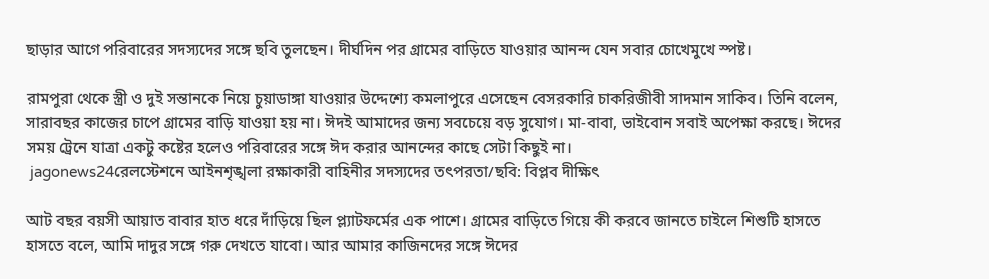ছাড়ার আগে পরিবারের সদস্যদের সঙ্গে ছবি তুলছেন। দীর্ঘদিন পর গ্রামের বাড়িতে যাওয়ার আনন্দ যেন সবার চোখেমুখে স্পষ্ট।

রামপুরা থেকে স্ত্রী ও দুই সন্তানকে নিয়ে চুয়াডাঙ্গা যাওয়ার উদ্দেশ্যে কমলাপুরে এসেছেন বেসরকারি চাকরিজীবী সাদমান সাকিব। তিনি বলেন, সারাবছর কাজের চাপে গ্রামের বাড়ি যাওয়া হয় না। ঈদই আমাদের জন্য সবচেয়ে বড় সুযোগ। মা-বাবা, ভাইবোন সবাই অপেক্ষা করছে। ঈদের সময় ট্রেনে যাত্রা একটু কষ্টের হলেও পরিবারের সঙ্গে ঈদ করার আনন্দের কাছে সেটা কিছুই না।
 jagonews24রেলস্টেশনে আইনশৃঙ্খলা রক্ষাকারী বাহিনীর সদস্যদের তৎপরতা/ছবি: বিপ্লব দীক্ষিৎ

আট বছর বয়সী আয়াত বাবার হাত ধরে দাঁড়িয়ে ছিল প্ল্যাটফর্মের এক পাশে। গ্রামের বাড়িতে গিয়ে কী করবে জানতে চাইলে শিশুটি হাসতে হাসতে বলে, আমি দাদুর সঙ্গে গরু দেখতে যাবো। আর আমার কাজিনদের সঙ্গে ঈদের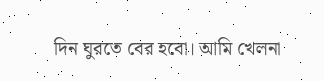দিন ঘুরতে বের হবো। আমি খেলনা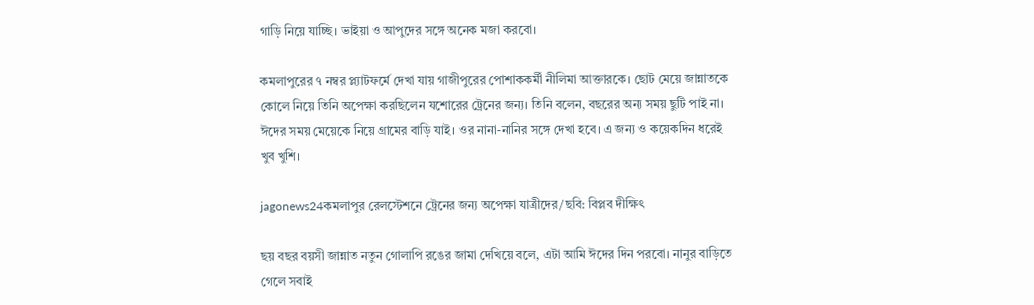গাড়ি নিয়ে যাচ্ছি। ভাইয়া ও আপুদের সঙ্গে অনেক মজা করবো।

কমলাপুরের ৭ নম্বর প্ল্যাটফর্মে দেখা যায় গাজীপুরের পোশাককর্মী নীলিমা আক্তারকে। ছোট মেয়ে জান্নাতকে কোলে নিয়ে তিনি অপেক্ষা করছিলেন যশোরের ট্রেনের জন্য। তিনি বলেন, বছরের অন্য সময় ছুটি পাই না। ঈদের সময় মেয়েকে নিয়ে গ্রামের বাড়ি যাই। ওর নানা-নানির সঙ্গে দেখা হবে। এ জন্য ও কয়েকদিন ধরেই খুব খুশি।

jagonews24কমলাপুর রেলস্টেশনে ট্রেনের জন্য অপেক্ষা যাত্রীদের/ছবি: বিপ্লব দীক্ষিৎ

ছয় বছর বয়সী জান্নাত নতুন গোলাপি রঙের জামা দেখিয়ে বলে, এটা আমি ঈদের দিন পরবো। নানুর বাড়িতে গেলে সবাই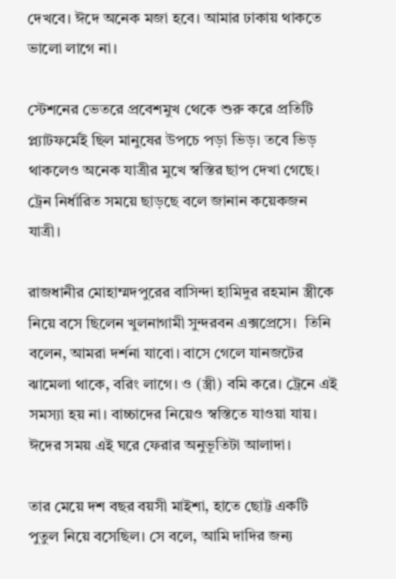দেখবে। ঈদে অনেক মজা হবে। আমার ঢাকায় থাকতে ভালো লাগে না।

স্টেশনের ভেতরে প্রবেশমুখ থেকে শুরু করে প্রতিটি প্ল্যাটফর্মেই ছিল মানুষের উপচে পড়া ভিড়। তবে ভিড় থাকলেও অনেক যাত্রীর মুখে স্বস্তির ছাপ দেখা গেছে। ট্রেন নির্ধারিত সময়ে ছাড়ছে বলে জানান কয়েকজন যাত্রী।

রাজধানীর মোহাম্মদপুরের বাসিন্দা হামিদুর রহমান স্ত্রীকে নিয়ে বসে ছিলেন খুলনাগামী সুন্দরবন এক্সপ্রেসে।  তিনি বলেন, আমরা দর্শনা যাবো। বাসে গেলে যানজটের ঝামেলা থাকে, বরিং লাগে। ও (স্ত্রী) বমি করে। ট্রেনে এই সমস্যা হয় না। বাচ্চাদের নিয়েও স্বস্তিতে যাওয়া যায়। ঈদের সময় এই ঘরে ফেরার অনুভূতিটা আলাদা।

তার মেয়ে দশ বছর বয়সী মাইশা, হাতে ছোট্ট একটি পুতুল নিয়ে বসেছিল। সে বলে, আমি দাদির জন্য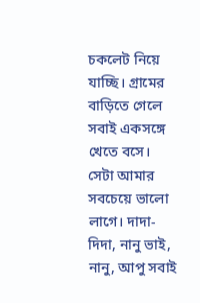চকলেট নিয়ে যাচ্ছি। গ্রামের বাড়িতে গেলে সবাই একসঙ্গে খেতে বসে। সেটা আমার সবচেয়ে ভালো লাগে। দাদা-দিদা, নানু ভাই, নানু, আপু সবাই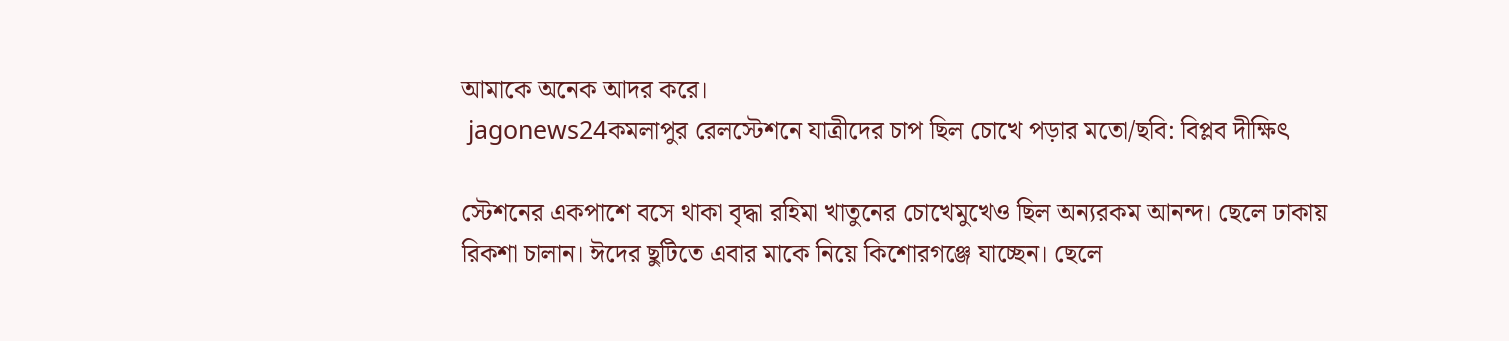আমাকে অনেক আদর করে।
 jagonews24কমলাপুর রেলস্টেশনে যাত্রীদের চাপ ছিল চোখে পড়ার মতো/ছবি: বিপ্লব দীক্ষিৎ

স্টেশনের একপাশে বসে থাকা বৃদ্ধা রহিমা খাতুনের চোখেমুখেও ছিল অন্যরকম আনন্দ। ছেলে ঢাকায় রিকশা চালান। ঈদের ছুটিতে এবার মাকে নিয়ে কিশোরগঞ্জে যাচ্ছেন। ছেলে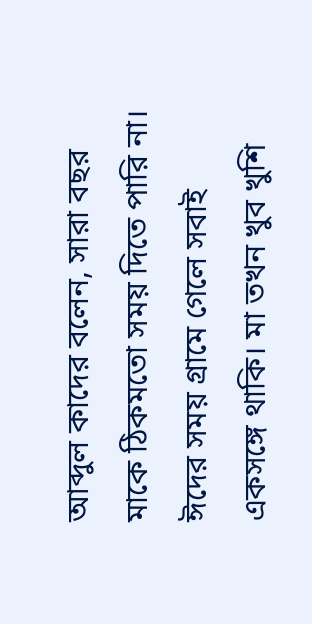আব্দুল কাদের বলেন, সারা বছর মাকে ঠিকমতো সময় দিতে পারি না। ঈদের সময় গ্রামে গেলে সবাই একসঙ্গে থাকি। মা তখন খুব খুশি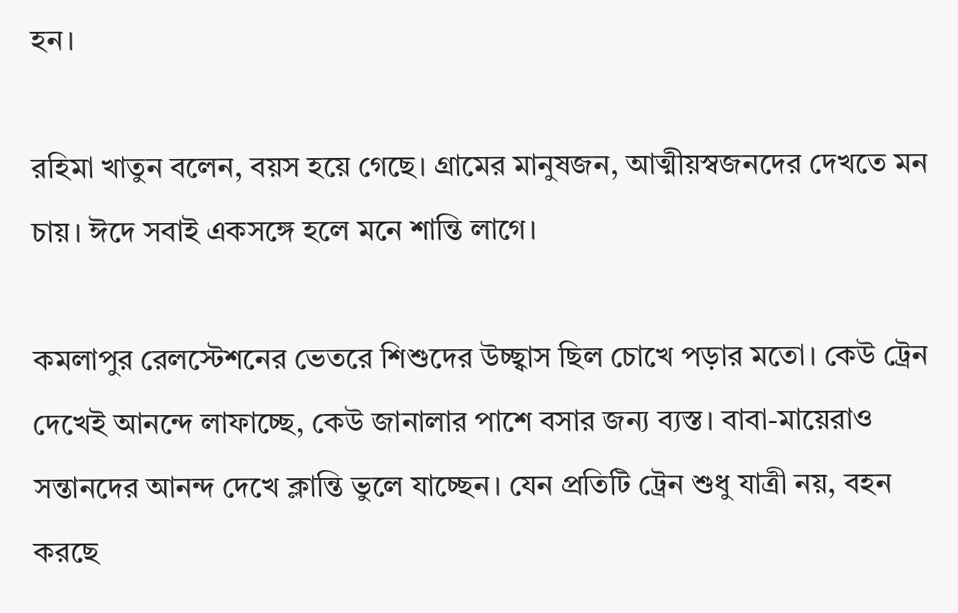হন।

রহিমা খাতুন বলেন, বয়স হয়ে গেছে। গ্রামের মানুষজন, আত্মীয়স্বজনদের দেখতে মন চায়। ঈদে সবাই একসঙ্গে হলে মনে শান্তি লাগে।

কমলাপুর রেলস্টেশনের ভেতরে শিশুদের উচ্ছ্বাস ছিল চোখে পড়ার মতো। কেউ ট্রেন দেখেই আনন্দে লাফাচ্ছে, কেউ জানালার পাশে বসার জন্য ব্যস্ত। বাবা-মায়েরাও সন্তানদের আনন্দ দেখে ক্লান্তি ভুলে যাচ্ছেন। যেন প্রতিটি ট্রেন শুধু যাত্রী নয়, বহন করছে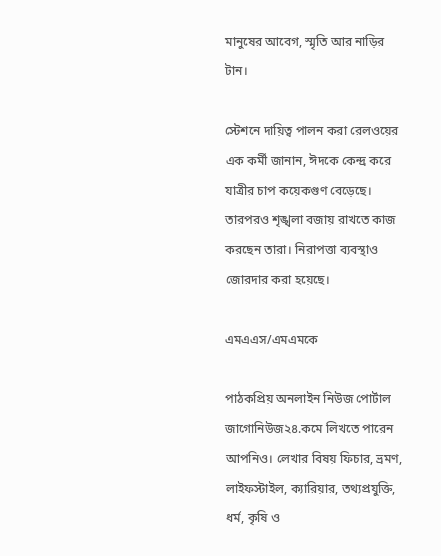মানুষের আবেগ, স্মৃতি আর নাড়ির টান।

স্টেশনে দায়িত্ব পালন করা রেলওয়ের এক কর্মী জানান, ঈদকে কেন্দ্র করে যাত্রীর চাপ কয়েকগুণ বেড়েছে। তারপরও শৃঙ্খলা বজায় রাখতে কাজ করছেন তারা। নিরাপত্তা ব্যবস্থাও জোরদার করা হয়েছে।

এমএএস/এমএমকে

পাঠকপ্রিয় অনলাইন নিউজ পোর্টাল জাগোনিউজ২৪.কমে লিখতে পারেন আপনিও। লেখার বিষয় ফিচার, ভ্রমণ, লাইফস্টাইল, ক্যারিয়ার, তথ্যপ্রযুক্তি, ধর্ম, কৃষি ও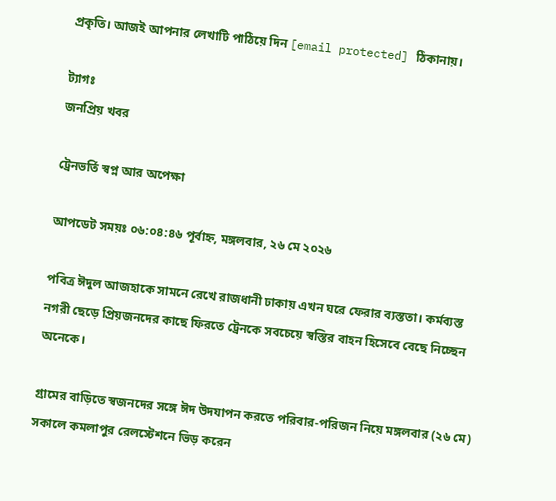প্রকৃতি। আজই আপনার লেখাটি পাঠিয়ে দিন [email protected] ঠিকানায়।

ট্যাগঃ
জনপ্রিয় খবর

ট্রেনভর্তি স্বপ্ন আর অপেক্ষা

আপডেট সময়ঃ ০৬:০৪:৪৬ পূর্বাহ্ন, মঙ্গলবার, ২৬ মে ২০২৬

পবিত্র ঈদুল আজহাকে সামনে রেখে রাজধানী ঢাকায় এখন ঘরে ফেরার ব্যস্ততা। কর্মব্যস্ত নগরী ছেড়ে প্রিয়জনদের কাছে ফিরতে ট্রেনকে সবচেয়ে স্বস্তির বাহন হিসেবে বেছে নিচ্ছেন অনেকে।

গ্রামের বাড়িতে স্বজনদের সঙ্গে ঈদ উদযাপন করতে পরিবার-পরিজন নিয়ে মঙ্গলবার (২৬ মে) সকালে কমলাপুর রেলস্টেশনে ভিড় করেন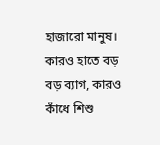হাজারো মানুষ। কারও হাতে বড় বড় ব্যাগ, কারও কাঁধে শিশু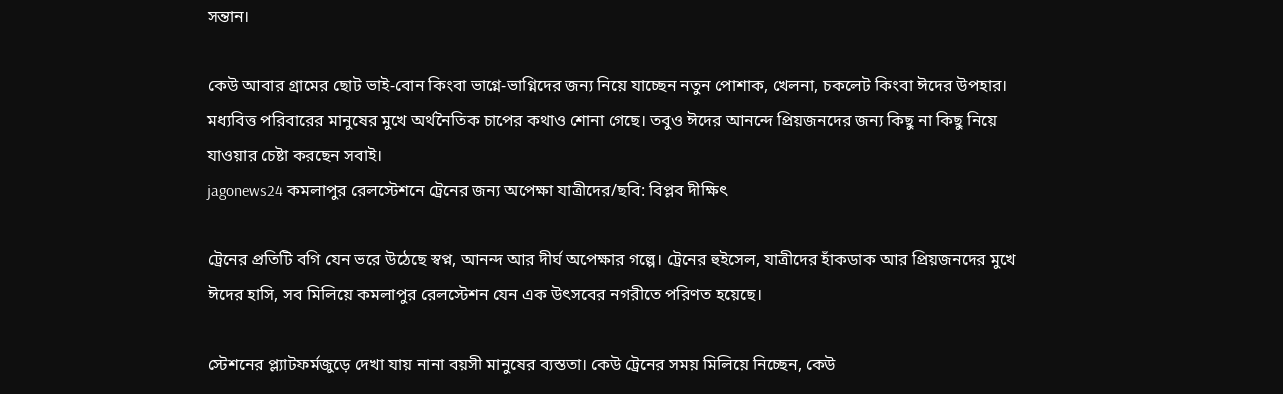সন্তান।

কেউ আবার গ্রামের ছোট ভাই-বোন কিংবা ভাগ্নে-ভাগ্নিদের জন্য নিয়ে যাচ্ছেন নতুন পোশাক, খেলনা, চকলেট কিংবা ঈদের উপহার। মধ্যবিত্ত পরিবারের মানুষের মুখে অর্থনৈতিক চাপের কথাও শোনা গেছে। তবুও ঈদের আনন্দে প্রিয়জনদের জন্য কিছু না কিছু নিয়ে যাওয়ার চেষ্টা করছেন সবাই।
jagonews24 কমলাপুর রেলস্টেশনে ট্রেনের জন্য অপেক্ষা যাত্রীদের/ছবি: বিপ্লব দীক্ষিৎ

ট্রেনের প্রতিটি বগি যেন ভরে উঠেছে স্বপ্ন, আনন্দ আর দীর্ঘ অপেক্ষার গল্পে। ট্রেনের হুইসেল, যাত্রীদের হাঁকডাক আর প্রিয়জনদের মুখে ঈদের হাসি, সব মিলিয়ে কমলাপুর রেলস্টেশন যেন এক উৎসবের নগরীতে পরিণত হয়েছে।

স্টেশনের প্ল্যাটফর্মজুড়ে দেখা যায় নানা বয়সী মানুষের ব্যস্ততা। কেউ ট্রেনের সময় মিলিয়ে নিচ্ছেন, কেউ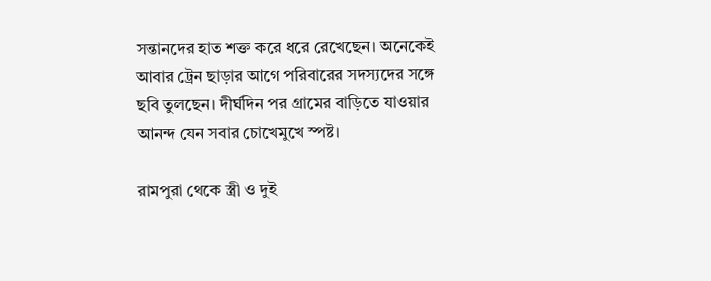সন্তানদের হাত শক্ত করে ধরে রেখেছেন। অনেকেই আবার ট্রেন ছাড়ার আগে পরিবারের সদস্যদের সঙ্গে ছবি তুলছেন। দীর্ঘদিন পর গ্রামের বাড়িতে যাওয়ার আনন্দ যেন সবার চোখেমুখে স্পষ্ট।

রামপুরা থেকে স্ত্রী ও দুই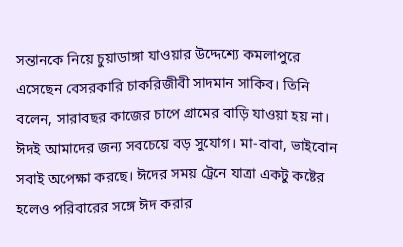সন্তানকে নিয়ে চুয়াডাঙ্গা যাওয়ার উদ্দেশ্যে কমলাপুরে এসেছেন বেসরকারি চাকরিজীবী সাদমান সাকিব। তিনি বলেন, সারাবছর কাজের চাপে গ্রামের বাড়ি যাওয়া হয় না। ঈদই আমাদের জন্য সবচেয়ে বড় সুযোগ। মা-বাবা, ভাইবোন সবাই অপেক্ষা করছে। ঈদের সময় ট্রেনে যাত্রা একটু কষ্টের হলেও পরিবারের সঙ্গে ঈদ করার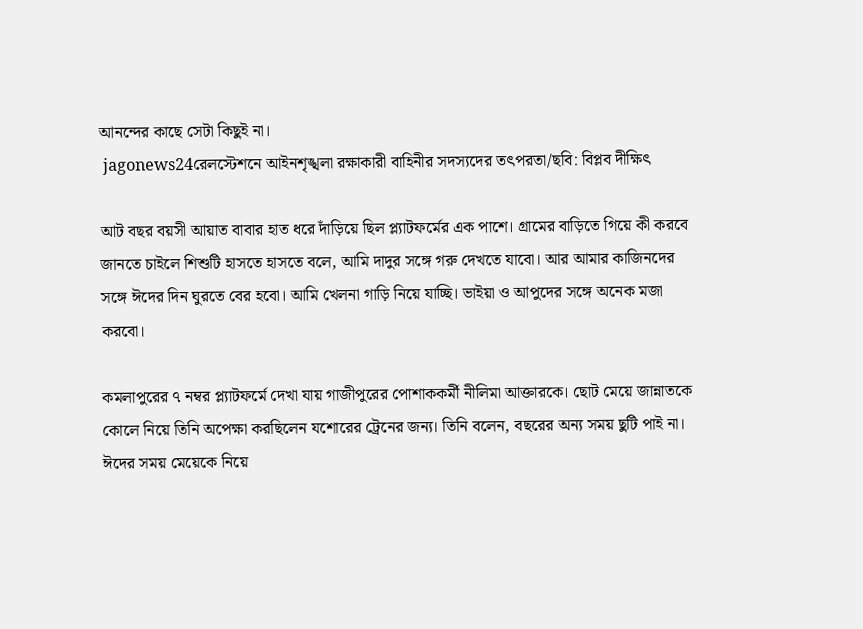আনন্দের কাছে সেটা কিছুই না।
 jagonews24রেলস্টেশনে আইনশৃঙ্খলা রক্ষাকারী বাহিনীর সদস্যদের তৎপরতা/ছবি: বিপ্লব দীক্ষিৎ

আট বছর বয়সী আয়াত বাবার হাত ধরে দাঁড়িয়ে ছিল প্ল্যাটফর্মের এক পাশে। গ্রামের বাড়িতে গিয়ে কী করবে জানতে চাইলে শিশুটি হাসতে হাসতে বলে, আমি দাদুর সঙ্গে গরু দেখতে যাবো। আর আমার কাজিনদের সঙ্গে ঈদের দিন ঘুরতে বের হবো। আমি খেলনা গাড়ি নিয়ে যাচ্ছি। ভাইয়া ও আপুদের সঙ্গে অনেক মজা করবো।

কমলাপুরের ৭ নম্বর প্ল্যাটফর্মে দেখা যায় গাজীপুরের পোশাককর্মী নীলিমা আক্তারকে। ছোট মেয়ে জান্নাতকে কোলে নিয়ে তিনি অপেক্ষা করছিলেন যশোরের ট্রেনের জন্য। তিনি বলেন, বছরের অন্য সময় ছুটি পাই না। ঈদের সময় মেয়েকে নিয়ে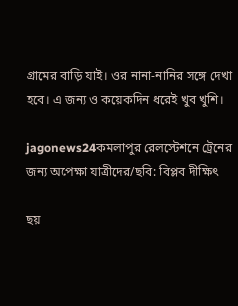গ্রামের বাড়ি যাই। ওর নানা-নানির সঙ্গে দেখা হবে। এ জন্য ও কয়েকদিন ধরেই খুব খুশি।

jagonews24কমলাপুর রেলস্টেশনে ট্রেনের জন্য অপেক্ষা যাত্রীদের/ছবি: বিপ্লব দীক্ষিৎ

ছয়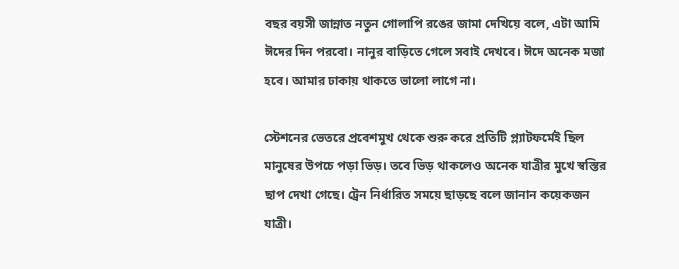বছর বয়সী জান্নাত নতুন গোলাপি রঙের জামা দেখিয়ে বলে, এটা আমি ঈদের দিন পরবো। নানুর বাড়িতে গেলে সবাই দেখবে। ঈদে অনেক মজা হবে। আমার ঢাকায় থাকতে ভালো লাগে না।

স্টেশনের ভেতরে প্রবেশমুখ থেকে শুরু করে প্রতিটি প্ল্যাটফর্মেই ছিল মানুষের উপচে পড়া ভিড়। তবে ভিড় থাকলেও অনেক যাত্রীর মুখে স্বস্তির ছাপ দেখা গেছে। ট্রেন নির্ধারিত সময়ে ছাড়ছে বলে জানান কয়েকজন যাত্রী।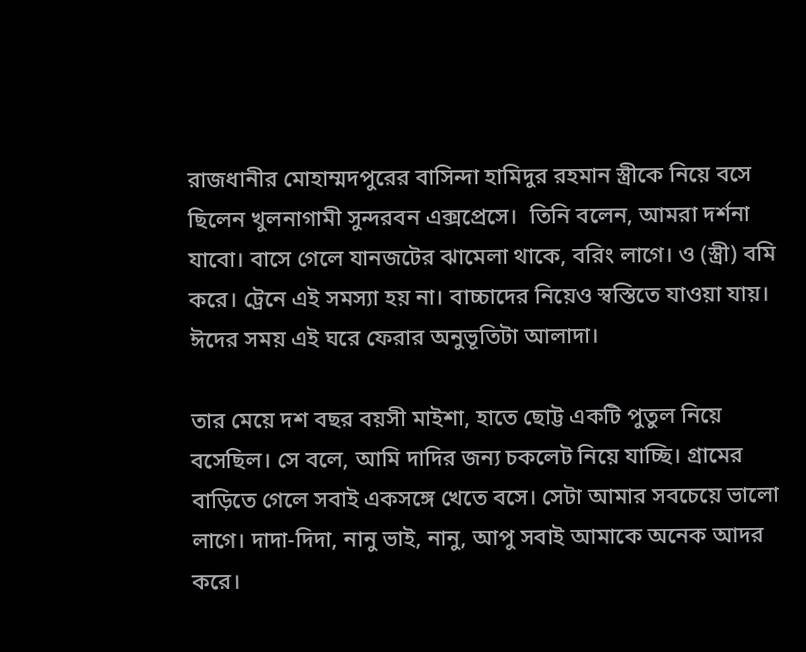রাজধানীর মোহাম্মদপুরের বাসিন্দা হামিদুর রহমান স্ত্রীকে নিয়ে বসে ছিলেন খুলনাগামী সুন্দরবন এক্সপ্রেসে।  তিনি বলেন, আমরা দর্শনা যাবো। বাসে গেলে যানজটের ঝামেলা থাকে, বরিং লাগে। ও (স্ত্রী) বমি করে। ট্রেনে এই সমস্যা হয় না। বাচ্চাদের নিয়েও স্বস্তিতে যাওয়া যায়। ঈদের সময় এই ঘরে ফেরার অনুভূতিটা আলাদা।

তার মেয়ে দশ বছর বয়সী মাইশা, হাতে ছোট্ট একটি পুতুল নিয়ে বসেছিল। সে বলে, আমি দাদির জন্য চকলেট নিয়ে যাচ্ছি। গ্রামের বাড়িতে গেলে সবাই একসঙ্গে খেতে বসে। সেটা আমার সবচেয়ে ভালো লাগে। দাদা-দিদা, নানু ভাই, নানু, আপু সবাই আমাকে অনেক আদর করে।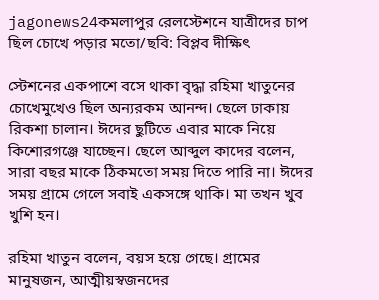jagonews24কমলাপুর রেলস্টেশনে যাত্রীদের চাপ ছিল চোখে পড়ার মতো/ছবি: বিপ্লব দীক্ষিৎ

স্টেশনের একপাশে বসে থাকা বৃদ্ধা রহিমা খাতুনের চোখেমুখেও ছিল অন্যরকম আনন্দ। ছেলে ঢাকায় রিকশা চালান। ঈদের ছুটিতে এবার মাকে নিয়ে কিশোরগঞ্জে যাচ্ছেন। ছেলে আব্দুল কাদের বলেন, সারা বছর মাকে ঠিকমতো সময় দিতে পারি না। ঈদের সময় গ্রামে গেলে সবাই একসঙ্গে থাকি। মা তখন খুব খুশি হন।

রহিমা খাতুন বলেন, বয়স হয়ে গেছে। গ্রামের মানুষজন, আত্মীয়স্বজনদের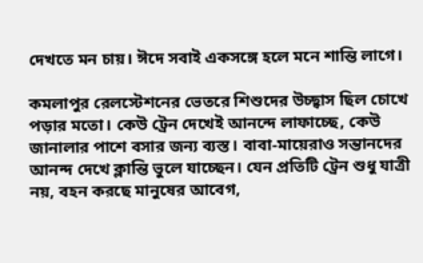দেখতে মন চায়। ঈদে সবাই একসঙ্গে হলে মনে শান্তি লাগে।

কমলাপুর রেলস্টেশনের ভেতরে শিশুদের উচ্ছ্বাস ছিল চোখে পড়ার মতো। কেউ ট্রেন দেখেই আনন্দে লাফাচ্ছে, কেউ জানালার পাশে বসার জন্য ব্যস্ত। বাবা-মায়েরাও সন্তানদের আনন্দ দেখে ক্লান্তি ভুলে যাচ্ছেন। যেন প্রতিটি ট্রেন শুধু যাত্রী নয়, বহন করছে মানুষের আবেগ,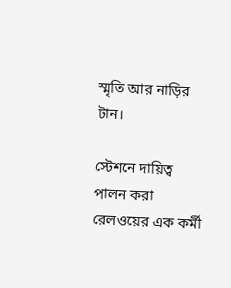স্মৃতি আর নাড়ির টান।

স্টেশনে দায়িত্ব পালন করা রেলওয়ের এক কর্মী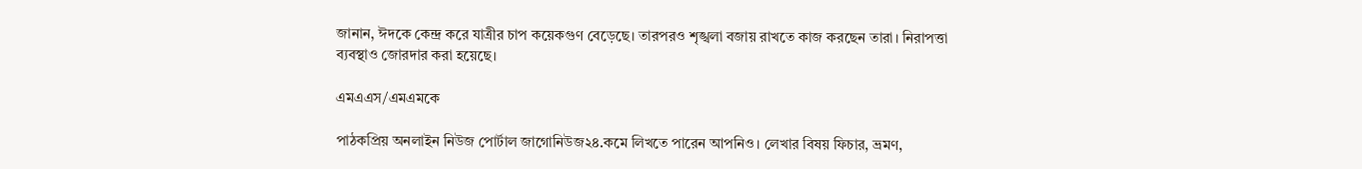জানান, ঈদকে কেন্দ্র করে যাত্রীর চাপ কয়েকগুণ বেড়েছে। তারপরও শৃঙ্খলা বজায় রাখতে কাজ করছেন তারা। নিরাপত্তা ব্যবস্থাও জোরদার করা হয়েছে।

এমএএস/এমএমকে

পাঠকপ্রিয় অনলাইন নিউজ পোর্টাল জাগোনিউজ২৪.কমে লিখতে পারেন আপনিও। লেখার বিষয় ফিচার, ভ্রমণ,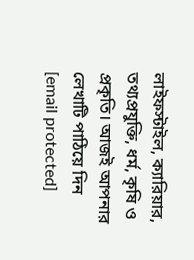লাইফস্টাইল, ক্যারিয়ার, তথ্যপ্রযুক্তি, ধর্ম, কৃষি ও প্রকৃতি। আজই আপনার লেখাটি পাঠিয়ে দিন [email protected]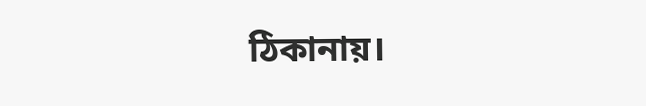ঠিকানায়।